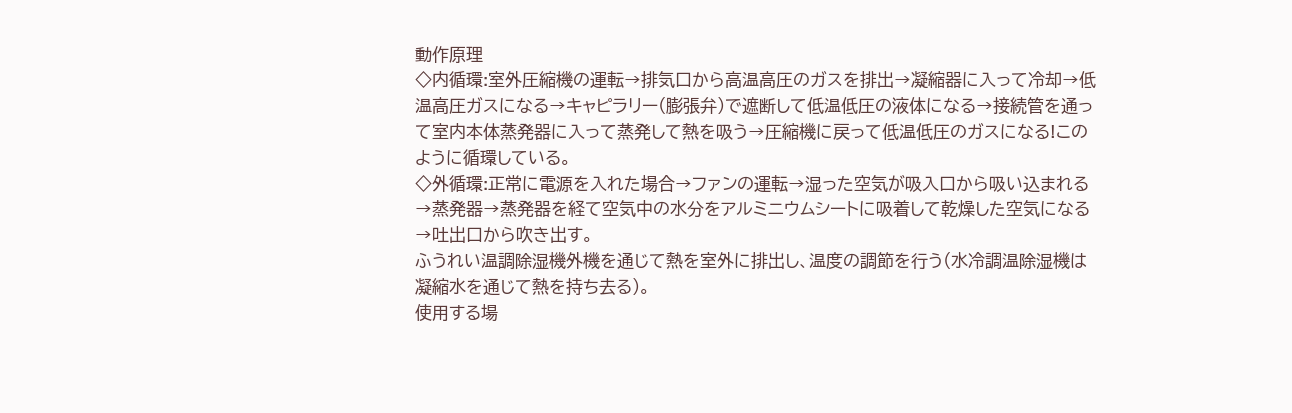動作原理
◇内循環:室外圧縮機の運転→排気口から高温高圧のガスを排出→凝縮器に入って冷却→低温高圧ガスになる→キャピラリー(膨張弁)で遮断して低温低圧の液体になる→接続管を通って室内本体蒸発器に入って蒸発して熱を吸う→圧縮機に戻って低温低圧のガスになる!このように循環している。
◇外循環:正常に電源を入れた場合→ファンの運転→湿った空気が吸入口から吸い込まれる→蒸発器→蒸発器を経て空気中の水分をアルミニウムシートに吸着して乾燥した空気になる→吐出口から吹き出す。
ふうれい温調除湿機外機を通じて熱を室外に排出し、温度の調節を行う(水冷調温除湿機は凝縮水を通じて熱を持ち去る)。
使用する場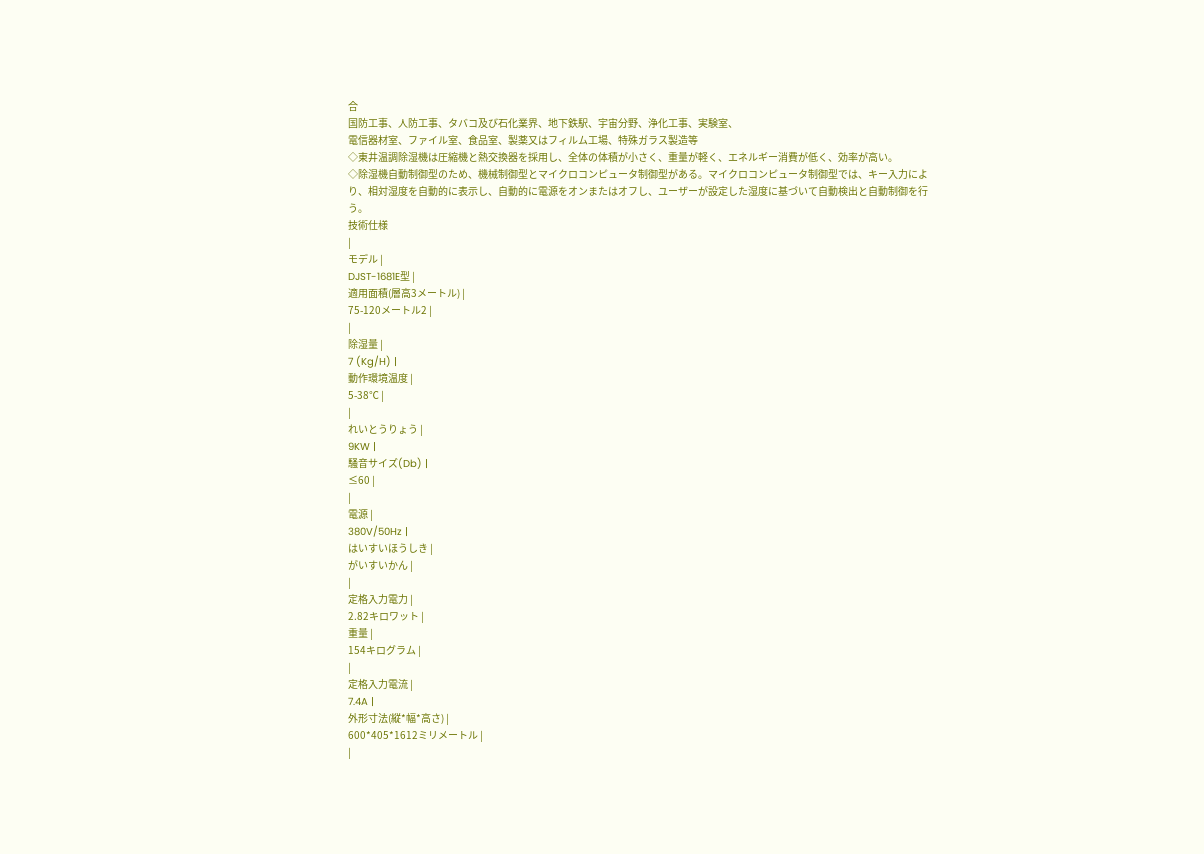合
国防工事、人防工事、タバコ及び石化業界、地下鉄駅、宇宙分野、浄化工事、実験室、
電信器材室、ファイル室、食品室、製薬又はフィルム工場、特殊ガラス製造等
◇東井温調除湿機は圧縮機と熱交換器を採用し、全体の体積が小さく、重量が軽く、エネルギー消費が低く、効率が高い。
◇除湿機自動制御型のため、機械制御型とマイクロコンピュータ制御型がある。マイクロコンピュータ制御型では、キー入力により、相対湿度を自動的に表示し、自動的に電源をオンまたはオフし、ユーザーが設定した湿度に基づいて自動検出と自動制御を行う。
技術仕様
|
モデル |
DJST-1681E型 |
適用面積(層高3メートル) |
75-120メートル2 |
|
除湿量 |
7 (Kg/H) |
動作環境温度 |
5-38℃ |
|
れいとうりょう |
9KW |
騒音サイズ(Db) |
≤60 |
|
電源 |
380V/50Hz |
はいすいほうしき |
がいすいかん |
|
定格入力電力 |
2.82キロワット |
重量 |
154キログラム |
|
定格入力電流 |
7.4A |
外形寸法(縦*幅*高さ) |
600*405*1612ミリメートル |
|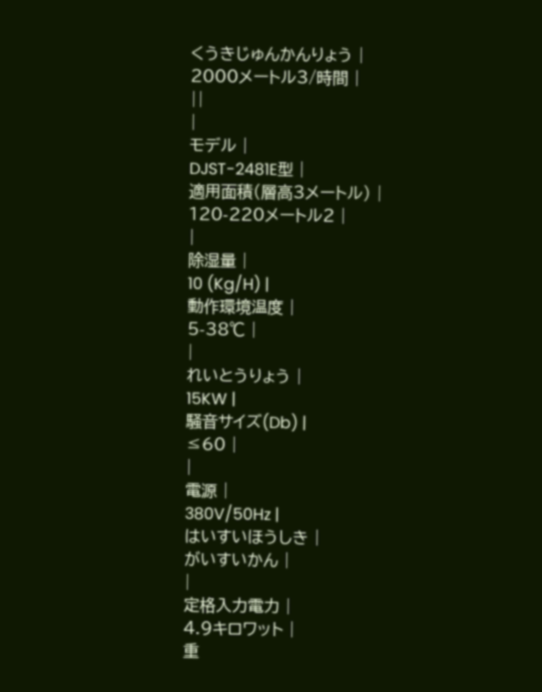くうきじゅんかんりょう |
2000メートル3/時間 |
||
|
モデル |
DJST-2481E型 |
適用面積(層高3メートル) |
120-220メートル2 |
|
除湿量 |
10 (Kg/H) |
動作環境温度 |
5-38℃ |
|
れいとうりょう |
15KW |
騒音サイズ(Db) |
≤60 |
|
電源 |
380V/50Hz |
はいすいほうしき |
がいすいかん |
|
定格入力電力 |
4.9キロワット |
重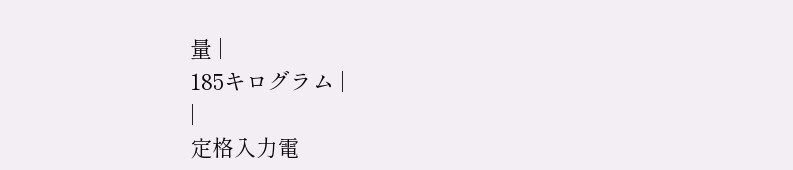量 |
185キログラム |
|
定格入力電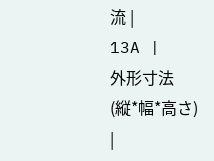流 |
13A |
外形寸法(縦*幅*高さ) |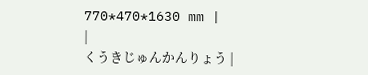770*470*1630 mm |
|
くうきじゅんかんりょう |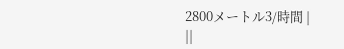2800メートル3/時間 |
||